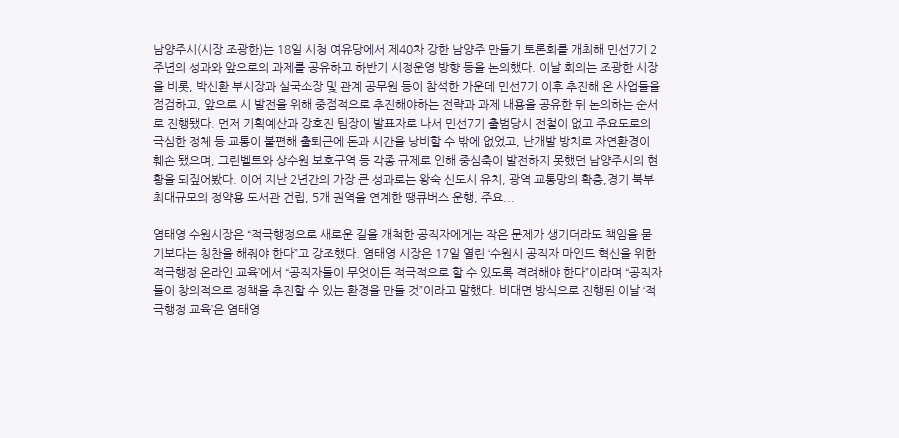남양주시(시장 조광한)는 18일 시청 여유당에서 제40차 강한 남양주 만들기 토론회를 개최해 민선7기 2주년의 성과와 앞으로의 과제를 공유하고 하반기 시정운영 방향 등을 논의했다. 이날 회의는 조광한 시장을 비롯, 박신환 부시장과 실국소장 및 관계 공무원 등이 참석한 가운데 민선7기 이후 추진해 온 사업들을 점검하고, 앞으로 시 발전을 위해 중점적으로 추진해야하는 전략과 과제 내용을 공유한 뒤 논의하는 순서로 진행됐다. 먼저 기획예산과 강호진 팀장이 발표자로 나서 민선7기 출범당시 전철이 없고 주요도로의 극심한 정체 등 교통이 불편해 출퇴근에 돈과 시간을 낭비할 수 밖에 없었고, 난개발 방치로 자연환경이 훼손 됐으며, 그린벨트와 상수원 보호구역 등 각종 규제로 인해 중심축이 발전하지 못했던 남양주시의 현황을 되짚어봤다. 이어 지난 2년간의 가장 큰 성과로는 왕숙 신도시 유치, 광역 교통망의 확충,경기 북부 최대규모의 정약용 도서관 건립, 5개 권역을 연계한 땡큐버스 운행, 주요...

염태영 수원시장은 “적극행정으로 새로운 길을 개척한 공직자에게는 작은 문제가 생기더라도 책임을 묻기보다는 칭찬을 해줘야 한다”고 강조했다. 염태영 시장은 17일 열린 ‘수원시 공직자 마인드 혁신을 위한 적극행정 온라인 교육’에서 “공직자들이 무엇이든 적극적으로 할 수 있도록 격려해야 한다”이라며 “공직자들이 창의적으로 정책을 추진할 수 있는 환경을 만들 것”이라고 말했다. 비대면 방식으로 진행된 이날 ‘적극행정 교육’은 염태영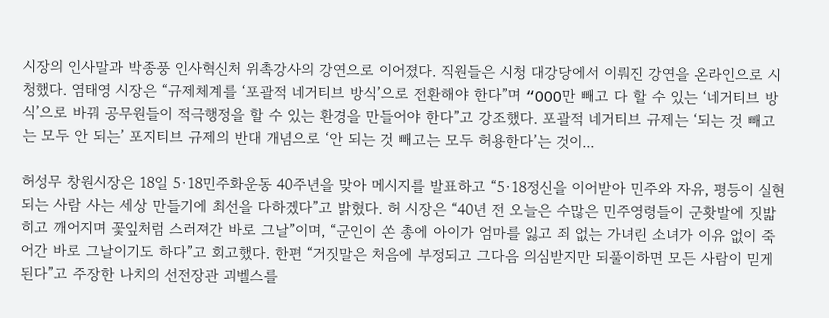시장의 인사말과 박종풍 인사혁신처 위촉강사의 강연으로 이어졌다. 직원들은 시청 대강당에서 이뤄진 강연을 온라인으로 시청했다. 염태영 시장은 “규제체계를 ‘포괄적 네거티브 방식’으로 전환해야 한다”며 “OOO만 빼고 다 할 수 있는 ‘네거티브 방식’으로 바꿔 공무원들이 적극행정을 할 수 있는 환경을 만들어야 한다”고 강조했다. 포괄적 네거티브 규제는 ‘되는 것 빼고는 모두 안 되는’ 포지티브 규제의 반대 개념으로 ‘안 되는 것 빼고는 모두 허용한다’는 것이...

허성무 창원시장은 18일 5·18민주화운동 40주년을 맞아 메시지를 발표하고 “5·18정신을 이어받아 민주와 자유, 평등이 실현되는 사람 사는 세상 만들기에 최선을 다하겠다”고 밝혔다. 허 시장은 “40년 전 오늘은 수많은 민주영령들이 군홧발에 짓밟히고 깨어지며 꽃잎처럼 스러져간 바로 그날”이며, “군인이 쏜 총에 아이가 엄마를 잃고 죄 없는 가녀린 소녀가 이유 없이 죽어간 바로 그날이기도 하다”고 회고했다. 한편 “거짓말은 처음에 부정되고 그다음 의심받지만 되풀이하면 모든 사람이 믿게 된다”고 주장한 나치의 선전장관 괴벨스를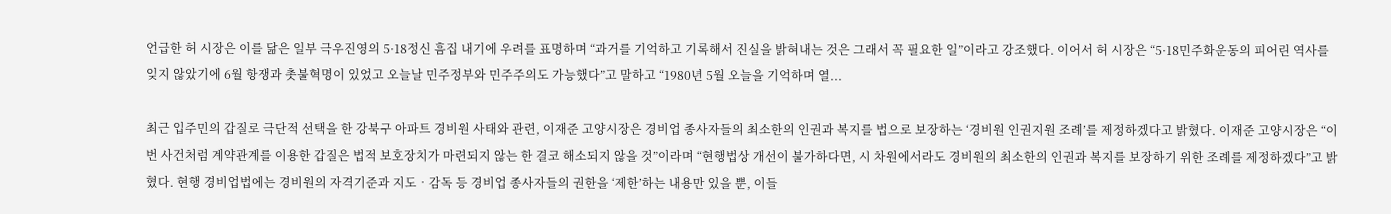언급한 허 시장은 이를 닮은 일부 극우진영의 5·18정신 흠집 내기에 우려를 표명하며 “과거를 기억하고 기록해서 진실을 밝혀내는 것은 그래서 꼭 필요한 일”이라고 강조했다. 이어서 허 시장은 “5·18민주화운동의 피어린 역사를 잊지 않았기에 6월 항쟁과 촛불혁명이 있었고 오늘날 민주정부와 민주주의도 가능했다”고 말하고 “1980년 5월 오늘을 기억하며 열...

최근 입주민의 갑질로 극단적 선택을 한 강북구 아파트 경비원 사태와 관련, 이재준 고양시장은 경비업 종사자들의 최소한의 인권과 복지를 법으로 보장하는 ‘경비원 인권지원 조례’를 제정하겠다고 밝혔다. 이재준 고양시장은 “이번 사건처럼 계약관계를 이용한 갑질은 법적 보호장치가 마련되지 않는 한 결코 해소되지 않을 것”이라며 “현행법상 개선이 불가하다면, 시 차원에서라도 경비원의 최소한의 인권과 복지를 보장하기 위한 조례를 제정하겠다”고 밝혔다. 현행 경비업법에는 경비원의 자격기준과 지도‧감독 등 경비업 종사자들의 권한을 ‘제한’하는 내용만 있을 뿐, 이들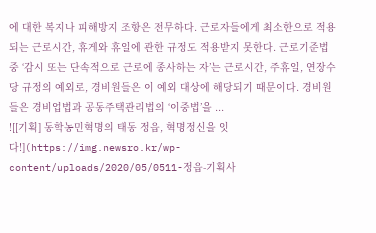에 대한 복지나 피해방지 조항은 전무하다. 근로자들에게 최소한으로 적용되는 근로시간, 휴게와 휴일에 관한 규정도 적용받지 못한다. 근로기준법 중 ‘감시 또는 단속적으로 근로에 종사하는 자’는 근로시간, 주휴일, 연장수당 규정의 예외로, 경비원들은 이 예외 대상에 해당되기 때문이다. 경비원들은 경비업법과 공동주택관리법의 ‘이중법’을 ...
![[기획] 동학농민혁명의 태동 정읍, 혁명정신을 잇다!](https://img.newsro.kr/wp-content/uploads/2020/05/0511-정읍-기획사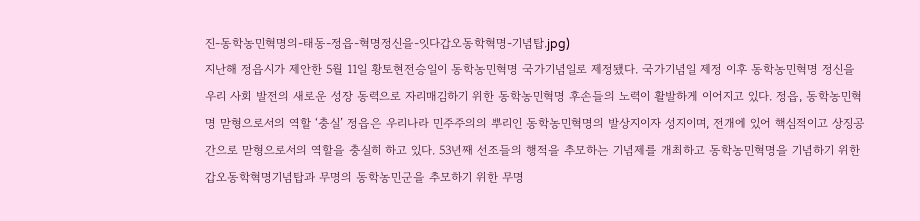진-동학농민혁명의-태동-정읍-혁명정신을-잇다갑오동학혁명-기념탑.jpg)
지난해 정읍시가 제안한 5월 11일 황토현전승일이 동학농민혁명 국가기념일로 제정됐다. 국가기념일 제정 이후 동학농민혁명 정신을 우리 사회 발전의 새로운 성장 동력으로 자리매김하기 위한 동학농민혁명 후손들의 노력이 활발하게 이어지고 있다. 정읍, 동학농민혁명 맏형으로서의 역할 ‘충실’ 정읍은 우리나라 민주주의의 뿌리인 동학농민혁명의 발상지이자 성지이며, 전개에 있어 핵심적이고 상징공간으로 맏형으로서의 역할을 충실히 하고 있다. 53년째 선조들의 행적을 추모하는 기념제를 개최하고 동학농민혁명을 기념하기 위한 갑오동학혁명기념탑과 무명의 동학농민군을 추모하기 위한 무명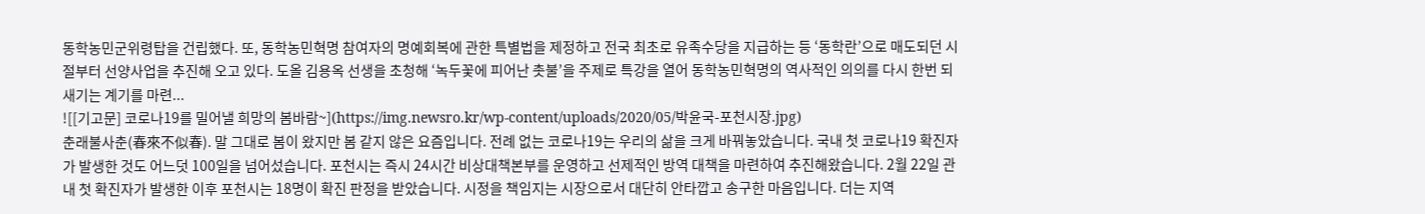동학농민군위령탑을 건립했다. 또, 동학농민혁명 참여자의 명예회복에 관한 특별법을 제정하고 전국 최초로 유족수당을 지급하는 등 ‘동학란’으로 매도되던 시절부터 선양사업을 추진해 오고 있다. 도올 김용옥 선생을 초청해 ‘녹두꽃에 피어난 촛불’을 주제로 특강을 열어 동학농민혁명의 역사적인 의의를 다시 한번 되새기는 계기를 마련...
![[기고문] 코로나19를 밀어낼 희망의 봄바람~](https://img.newsro.kr/wp-content/uploads/2020/05/박윤국-포천시장.jpg)
춘래불사춘(春來不似春). 말 그대로 봄이 왔지만 봄 같지 않은 요즘입니다. 전례 없는 코로나19는 우리의 삶을 크게 바꿔놓았습니다. 국내 첫 코로나19 확진자가 발생한 것도 어느덧 100일을 넘어섰습니다. 포천시는 즉시 24시간 비상대책본부를 운영하고 선제적인 방역 대책을 마련하여 추진해왔습니다. 2월 22일 관내 첫 확진자가 발생한 이후 포천시는 18명이 확진 판정을 받았습니다. 시정을 책임지는 시장으로서 대단히 안타깝고 송구한 마음입니다. 더는 지역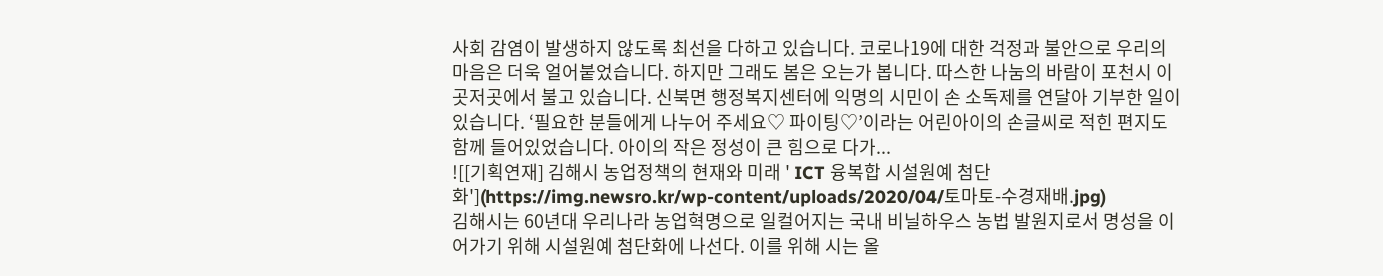사회 감염이 발생하지 않도록 최선을 다하고 있습니다. 코로나19에 대한 걱정과 불안으로 우리의 마음은 더욱 얼어붙었습니다. 하지만 그래도 봄은 오는가 봅니다. 따스한 나눔의 바람이 포천시 이곳저곳에서 불고 있습니다. 신북면 행정복지센터에 익명의 시민이 손 소독제를 연달아 기부한 일이 있습니다. ‘필요한 분들에게 나누어 주세요♡ 파이팅♡’이라는 어린아이의 손글씨로 적힌 편지도 함께 들어있었습니다. 아이의 작은 정성이 큰 힘으로 다가...
![[기획연재] 김해시 농업정책의 현재와 미래 ' ICT 융복합 시설원예 첨단화'](https://img.newsro.kr/wp-content/uploads/2020/04/토마토-수경재배.jpg)
김해시는 60년대 우리나라 농업혁명으로 일컬어지는 국내 비닐하우스 농법 발원지로서 명성을 이어가기 위해 시설원예 첨단화에 나선다. 이를 위해 시는 올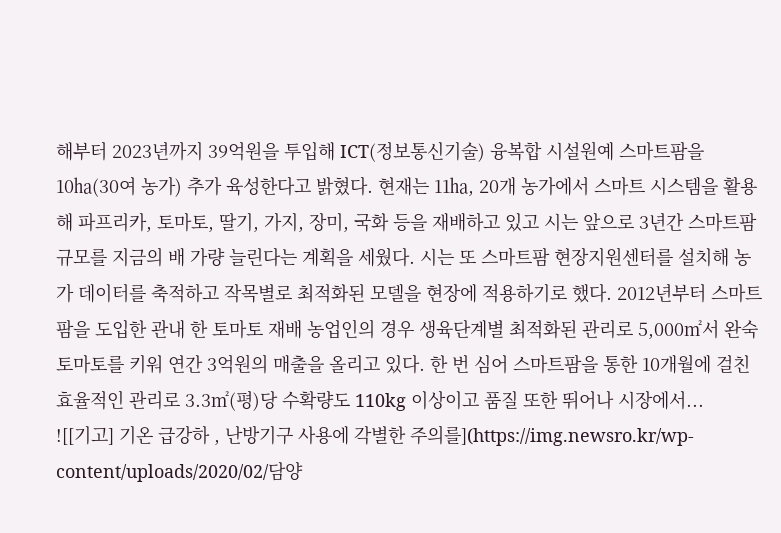해부터 2023년까지 39억원을 투입해 ICT(정보통신기술) 융복합 시설원예 스마트팜을 10㏊(30여 농가) 추가 육성한다고 밝혔다. 현재는 11㏊, 20개 농가에서 스마트 시스템을 활용해 파프리카, 토마토, 딸기, 가지, 장미, 국화 등을 재배하고 있고 시는 앞으로 3년간 스마트팜 규모를 지금의 배 가량 늘린다는 계획을 세웠다. 시는 또 스마트팜 현장지원센터를 설치해 농가 데이터를 축적하고 작목별로 최적화된 모델을 현장에 적용하기로 했다. 2012년부터 스마트팜을 도입한 관내 한 토마토 재배 농업인의 경우 생육단계별 최적화된 관리로 5,000㎡서 완숙 토마토를 키워 연간 3억원의 매출을 올리고 있다. 한 번 심어 스마트팜을 통한 10개월에 걸친 효율적인 관리로 3.3㎡(평)당 수확량도 110kg 이상이고 품질 또한 뛰어나 시장에서...
![[기고] 기온 급강하 , 난방기구 사용에 각별한 주의를](https://img.newsro.kr/wp-content/uploads/2020/02/담양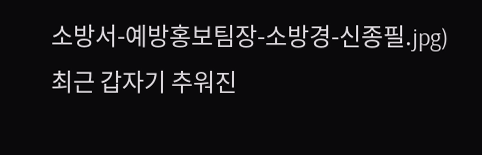소방서-예방홍보팀장-소방경-신종필.jpg)
최근 갑자기 추워진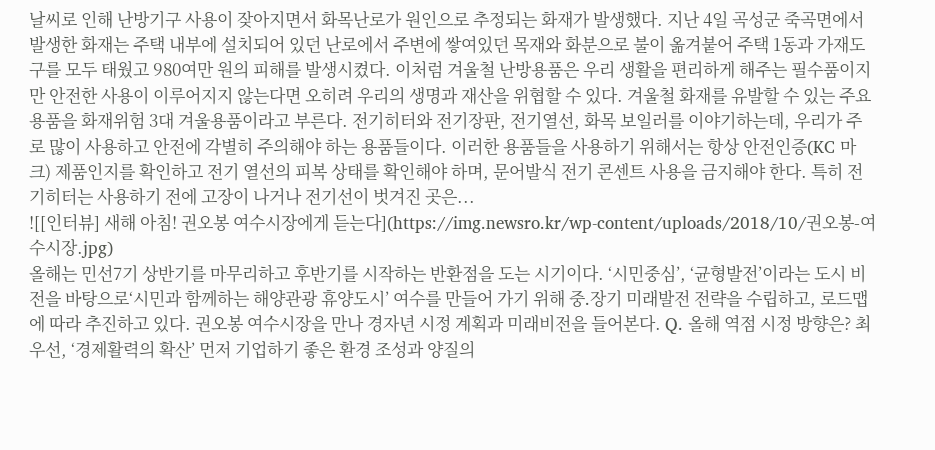날씨로 인해 난방기구 사용이 잦아지면서 화목난로가 원인으로 추정되는 화재가 발생했다. 지난 4일 곡성군 죽곡면에서 발생한 화재는 주택 내부에 설치되어 있던 난로에서 주변에 쌓여있던 목재와 화분으로 불이 옮겨붙어 주택 1동과 가재도구를 모두 태웠고 980여만 원의 피해를 발생시켰다. 이처럼 겨울철 난방용품은 우리 생활을 편리하게 해주는 필수품이지만 안전한 사용이 이루어지지 않는다면 오히려 우리의 생명과 재산을 위협할 수 있다. 겨울철 화재를 유발할 수 있는 주요 용품을 화재위험 3대 겨울용품이라고 부른다. 전기히터와 전기장판, 전기열선, 화목 보일러를 이야기하는데, 우리가 주로 많이 사용하고 안전에 각별히 주의해야 하는 용품들이다. 이러한 용품들을 사용하기 위해서는 항상 안전인증(KC 마크) 제품인지를 확인하고 전기 열선의 피복 상태를 확인해야 하며, 문어발식 전기 콘센트 사용을 금지해야 한다. 특히 전기히터는 사용하기 전에 고장이 나거나 전기선이 벗겨진 곳은...
![[인터뷰] 새해 아침! 권오봉 여수시장에게 듣는다](https://img.newsro.kr/wp-content/uploads/2018/10/권오봉-여수시장.jpg)
올해는 민선7기 상반기를 마무리하고 후반기를 시작하는 반환점을 도는 시기이다. ‘시민중심’, ‘균형발전’이라는 도시 비전을 바탕으로‘시민과 함께하는 해양관광 휴양도시’ 여수를 만들어 가기 위해 중․장기 미래발전 전략을 수립하고, 로드맵에 따라 추진하고 있다. 권오봉 여수시장을 만나 경자년 시정 계획과 미래비전을 들어본다. Q. 올해 역점 시정 방향은? 최우선, ‘경제활력의 확산’ 먼저 기업하기 좋은 환경 조성과 양질의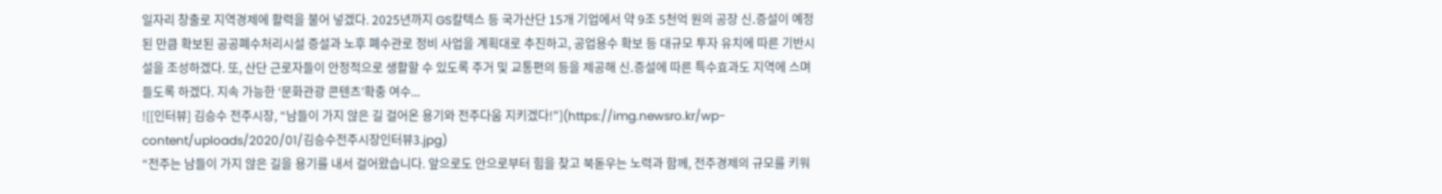일자리 창출로 지역경제에 활력을 불어 넣겠다. 2025년까지 GS칼텍스 등 국가산단 15개 기업에서 약 9조 5천억 원의 공장 신․증설이 예정된 만큼 확보된 공공폐수처리시설 증설과 노후 폐수관로 정비 사업을 계획대로 추진하고, 공업용수 확보 등 대규모 투자 유치에 따른 기반시설을 조성하겠다. 또, 산단 근로자들이 안정적으로 생활할 수 있도록 주거 및 교통편의 등을 제공해 신․증설에 따른 특수효과도 지역에 스며들도록 하겠다. 지속 가능한 ‘문화관광 콘텐츠’확충 여수...
![[인터뷰] 김승수 전주시장, “남들이 가지 않은 길 걸어온 용기와 전주다움 지키겠다!"](https://img.newsro.kr/wp-content/uploads/2020/01/김승수전주시장인터뷰3.jpg)
“전주는 남들이 가지 않은 길을 용기를 내서 걸어왔습니다. 앞으로도 안으로부터 힘을 찾고 북돋우는 노력과 함께, 전주경제의 규모를 키워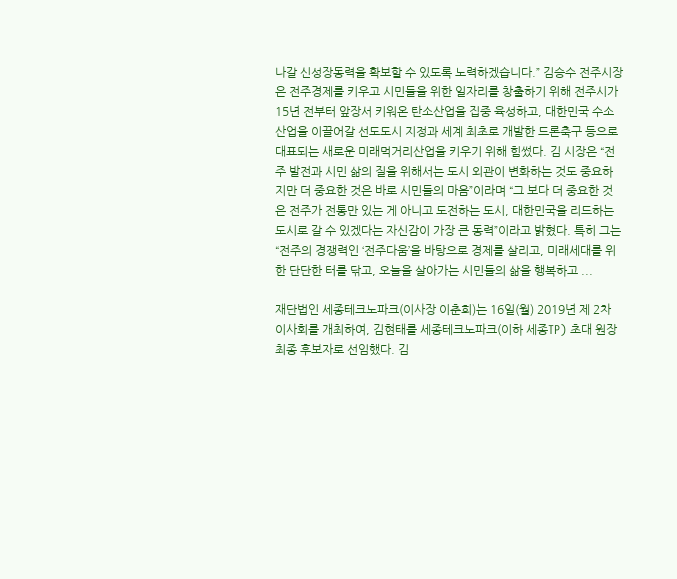나갈 신성장동력을 확보할 수 있도록 노력하겠습니다.” 김승수 전주시장은 전주경제를 키우고 시민들을 위한 일자리를 창출하기 위해 전주시가 15년 전부터 앞장서 키워온 탄소산업을 집중 육성하고, 대한민국 수소산업을 이끌어갈 선도도시 지정과 세계 최초로 개발한 드론축구 등으로 대표되는 새로운 미래먹거리산업을 키우기 위해 힘썼다. 김 시장은 “전주 발전과 시민 삶의 질을 위해서는 도시 외관이 변화하는 것도 중요하지만 더 중요한 것은 바로 시민들의 마음”이라며 “그 보다 더 중요한 것은 전주가 전통만 있는 게 아니고 도전하는 도시, 대한민국을 리드하는 도시로 갈 수 있겠다는 자신감이 가장 큰 동력”이라고 밝혔다. 특히 그는 “전주의 경쟁력인 ‘전주다움’을 바탕으로 경제를 살리고, 미래세대를 위한 단단한 터를 닦고, 오늘을 살아가는 시민들의 삶을 행복하고 ...

재단법인 세종테크노파크(이사장 이춘희)는 16일(월) 2019년 제 2차 이사회를 개최하여, 김현태를 세종테크노파크(이하 세종TP) 초대 원장 최종 후보자로 선임했다. 김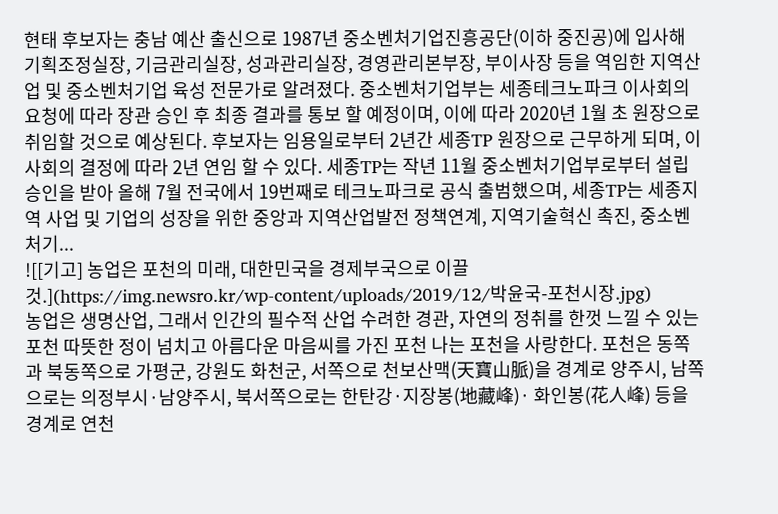현태 후보자는 충남 예산 출신으로 1987년 중소벤처기업진흥공단(이하 중진공)에 입사해 기획조정실장, 기금관리실장, 성과관리실장, 경영관리본부장, 부이사장 등을 역임한 지역산업 및 중소벤처기업 육성 전문가로 알려졌다. 중소벤처기업부는 세종테크노파크 이사회의 요청에 따라 장관 승인 후 최종 결과를 통보 할 예정이며, 이에 따라 2020년 1월 초 원장으로 취임할 것으로 예상된다. 후보자는 임용일로부터 2년간 세종TP 원장으로 근무하게 되며, 이사회의 결정에 따라 2년 연임 할 수 있다. 세종TP는 작년 11월 중소벤처기업부로부터 설립 승인을 받아 올해 7월 전국에서 19번째로 테크노파크로 공식 출범했으며, 세종TP는 세종지역 사업 및 기업의 성장을 위한 중앙과 지역산업발전 정책연계, 지역기술혁신 촉진, 중소벤처기...
![[기고] 농업은 포천의 미래, 대한민국을 경제부국으로 이끌 것.](https://img.newsro.kr/wp-content/uploads/2019/12/박윤국-포천시장.jpg)
농업은 생명산업, 그래서 인간의 필수적 산업 수려한 경관, 자연의 정취를 한껏 느낄 수 있는 포천 따뜻한 정이 넘치고 아름다운 마음씨를 가진 포천 나는 포천을 사랑한다. 포천은 동쪽과 북동쪽으로 가평군, 강원도 화천군, 서쪽으로 천보산맥(天寶山脈)을 경계로 양주시, 남쪽으로는 의정부시·남양주시, 북서쪽으로는 한탄강·지장봉(地藏峰)· 화인봉(花人峰) 등을 경계로 연천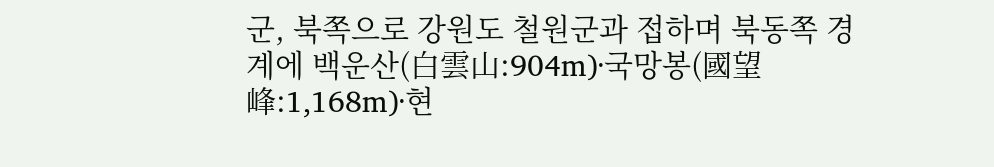군, 북쪽으로 강원도 철원군과 접하며 북동쪽 경계에 백운산(白雲山:904m)·국망봉(國望峰:1,168m)·현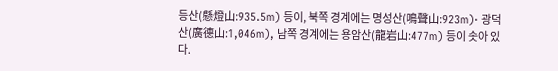등산(懸燈山:935.5m) 등이, 북쪽 경계에는 명성산(鳴聲山:923m)· 광덕산(廣德山:1,046m), 남쪽 경계에는 용암산(龍岩山:477m) 등이 솟아 있다.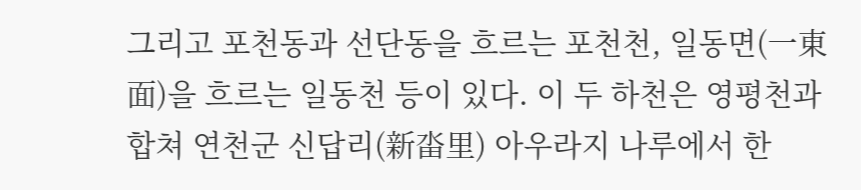그리고 포천동과 선단동을 흐르는 포천천, 일동면(一東面)을 흐르는 일동천 등이 있다. 이 두 하천은 영평천과 합쳐 연천군 신답리(新畓里) 아우라지 나루에서 한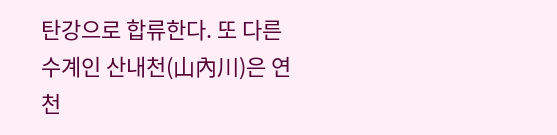탄강으로 합류한다. 또 다른 수계인 산내천(山內川)은 연천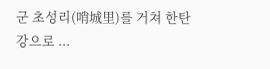군 초성리(哨城里)를 거쳐 한탄강으로 ...